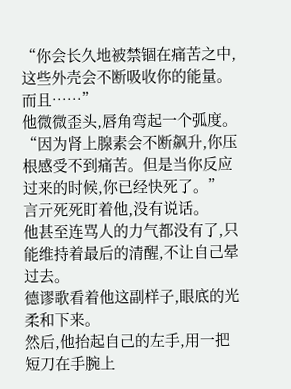“你会长久地被禁锢在痛苦之中,这些外壳会不断吸收你的能量。而且……”
他微微歪头,唇角弯起一个弧度。
“因为肾上腺素会不断飙升,你压根感受不到痛苦。但是当你反应过来的时候,你已经快死了。”
言亓死死盯着他,没有说话。
他甚至连骂人的力气都没有了,只能维持着最后的清醒,不让自己晕过去。
德谬歌看着他这副样子,眼底的光柔和下来。
然后,他抬起自己的左手,用一把短刀在手腕上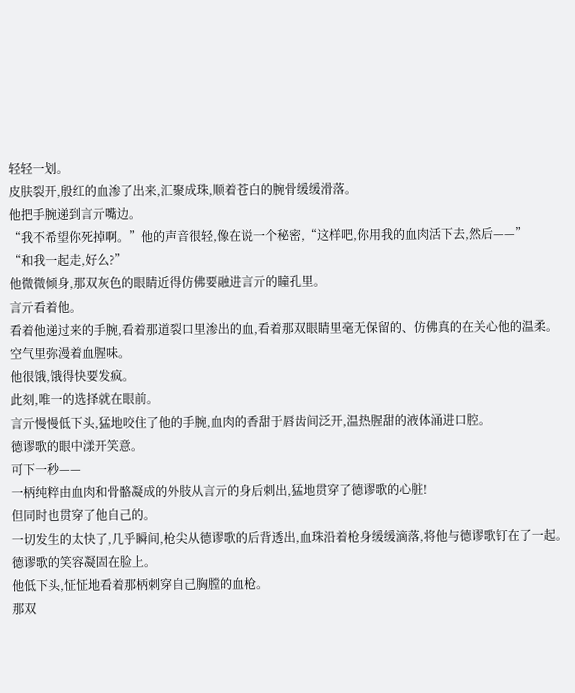轻轻一划。
皮肤裂开,殷红的血渗了出来,汇聚成珠,顺着苍白的腕骨缓缓滑落。
他把手腕递到言亓嘴边。
“我不希望你死掉啊。”他的声音很轻,像在说一个秘密,“这样吧,你用我的血肉活下去,然后——”
“和我一起走,好么?”
他微微倾身,那双灰色的眼睛近得仿佛要融进言亓的瞳孔里。
言亓看着他。
看着他递过来的手腕,看着那道裂口里渗出的血,看着那双眼睛里毫无保留的、仿佛真的在关心他的温柔。
空气里弥漫着血腥味。
他很饿,饿得快要发疯。
此刻,唯一的选择就在眼前。
言亓慢慢低下头,猛地咬住了他的手腕,血肉的香甜于唇齿间泛开,温热腥甜的液体涌进口腔。
德谬歌的眼中漾开笑意。
可下一秒——
一柄纯粹由血肉和骨骼凝成的外肢从言亓的身后刺出,猛地贯穿了德谬歌的心脏!
但同时也贯穿了他自己的。
一切发生的太快了,几乎瞬间,枪尖从德谬歌的后背透出,血珠沿着枪身缓缓滴落,将他与德谬歌钉在了一起。
德谬歌的笑容凝固在脸上。
他低下头,怔怔地看着那柄刺穿自己胸膛的血枪。
那双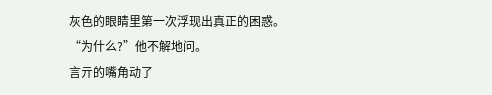灰色的眼睛里第一次浮现出真正的困惑。
“为什么?”他不解地问。
言亓的嘴角动了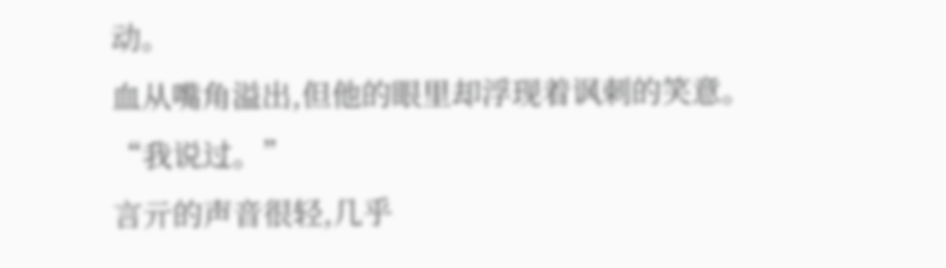动。
血从嘴角溢出,但他的眼里却浮现着讽刺的笑意。
“我说过。”
言亓的声音很轻,几乎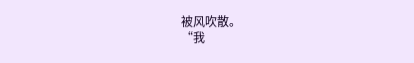被风吹散。
“我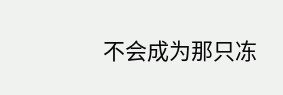不会成为那只冻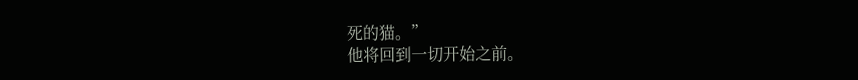死的猫。”
他将回到一切开始之前。